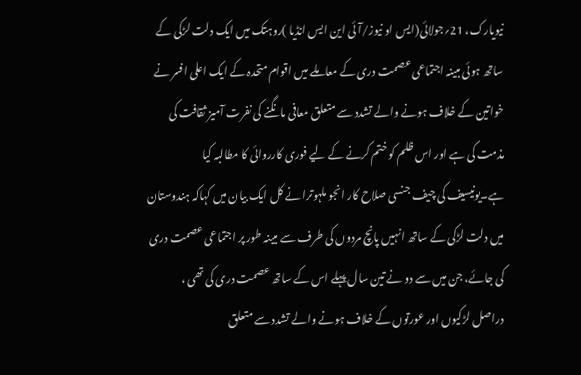نیویارک، 21؍جولائی(ایس او نیوز/آئی این ایس انڈیا )روہتک میں ایک دلت لڑکی کے ساتھ ہوئی مبینہ اجتماعی عصمت دری کے معاملے میں اقوام متحدہ کے ایک اعلی افسر نے خواتین کے خلاف ہونے والے تشدد سے متعلق معافی مانگنے کی نفرت آمیز ثقافت کی مذمت کی ہے اور اس ظلم کو ختم کرنے کے لیے فوری کارروائی کا مطالبہ کیا ہے۔یونیسیف کی چیف جنسی صلاح کار انجو ملہوترا نے کل ایک بیان میں کہاکہ ہندوستان میں دلت لڑکی کے ساتھ انہیں پانچ مردوں کی طرف سے مبینہ طور پر اجتماعی عصمت دری کی جائے، جن میں سے دو نے تین سال پہلے اس کے ساتھ عصمت دری کی تھی ، دراصل لڑکیوں اور عورتوں کے خلاف ہونے والے تشدد سے متعلق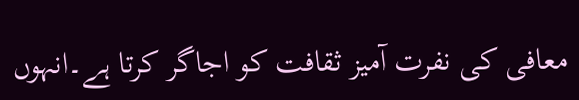معافی کی نفرت آمیز ثقافت کو اجاگر کرتا ہے۔انہوں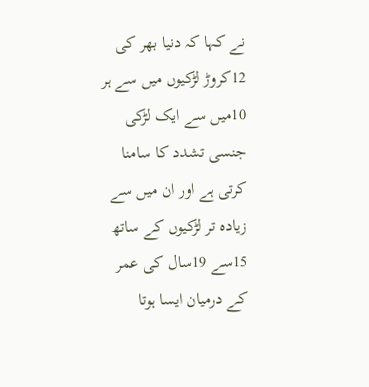نے کہا کہ دنیا بھر کی 12کروڑ لڑکیوں میں سے ہر 10میں سے ایک لڑکی جنسی تشدد کا سامنا کرتی ہے اور ان میں سے زیادہ تر لڑکیوں کے ساتھ 15سے 19سال کی عمر کے درمیان ایسا ہوتا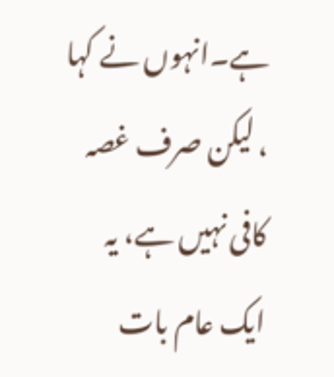ہے۔انہوں نے کہا ، لیکن صرف غصہ کافی نہیں ہے، یہ ایک عام بات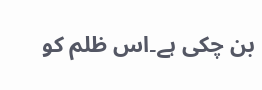بن چکی ہے۔اس ظلم کو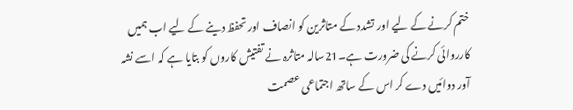ختم کرنے کے لیے اور تشدد کے متاثرین کو انصاف اور تحفظ دینے کے لیے اب ہمیں کارروائی کرنے کی ضرورت ہے۔21سالہ متاثرہ نے تفتیش کاروں کو بتایا ہے کہ اسے نشہ آور دوائیں دے کر اس کے ساتھ اجتماعی عصمت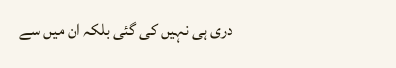دری ہی نہیں کی گئی بلکہ ان میں سے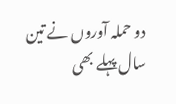دو حملہ آوروں نے تین سال پہلے بھی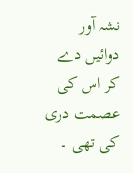نشہ آور دوائیں دے کر اس کی عصمت دری کی تھی ۔